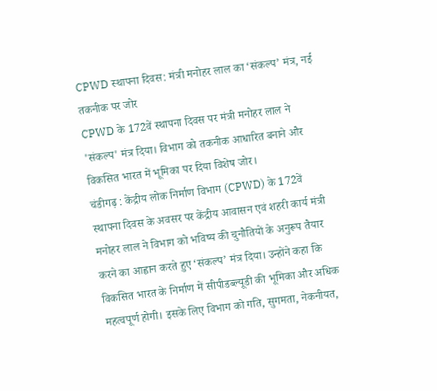CPWD स्थापना दिवस: मंत्री मनोहर लाल का ‘संकल्प’ मंत्र, नई तकनीक पर जोर
CPWD के 172वें स्थापना दिवस पर मंत्री मनोहर लाल ने 'संकल्प' मंत्र दिया। विभाग को तकनीक आधारित बनाने और विकसित भारत में भूमिका पर दिया विशेष जोर।
चंडीगढ़ : केंद्रीय लोक निर्माण विभाग (CPWD) के 172वें स्थापना दिवस के अवसर पर केंद्रीय आवासन एवं शहरी कार्य मंत्री मनोहर लाल ने विभाग को भविष्य की चुनौतियों के अनुरूप तैयार करने का आह्वान करते हुए ‘संकल्प’ मंत्र दिया। उन्होंने कहा कि विकसित भारत के निर्माण में सीपीडब्ल्यूडी की भूमिका और अधिक महत्वपूर्ण होगी। इसके लिए विभाग को गति, सुगमता, नेकनीयत,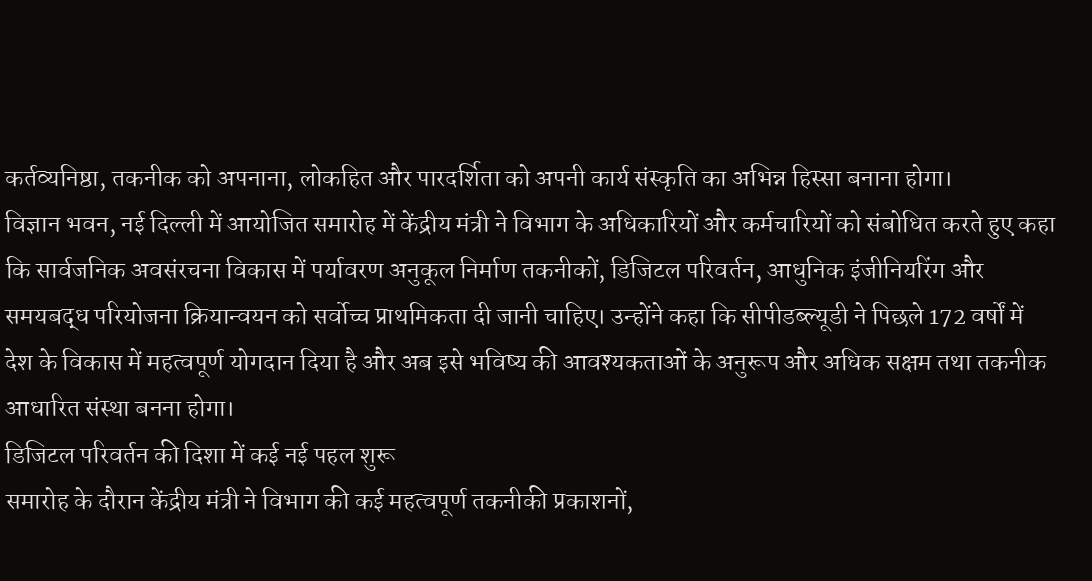कर्तव्यनिष्ठा, तकनीक को अपनाना, लोकहित और पारदर्शिता को अपनी कार्य संस्कृति का अभिन्न हिस्सा बनाना होगा।
विज्ञान भवन, नई दिल्ली में आयोजित समारोह में केंद्रीय मंत्री ने विभाग के अधिकारियों और कर्मचारियों को संबोधित करते हुए कहा कि सार्वजनिक अवसंरचना विकास में पर्यावरण अनुकूल निर्माण तकनीकों, डिजिटल परिवर्तन, आधुनिक इंजीनियरिंग और समयबद्ध परियोजना क्रियान्वयन को सर्वोच्च प्राथमिकता दी जानी चाहिए। उन्होंने कहा कि सीपीडब्ल्यूडी ने पिछले 172 वर्षों में देश के विकास में महत्वपूर्ण योगदान दिया है और अब इसे भविष्य की आवश्यकताओं के अनुरूप और अधिक सक्षम तथा तकनीक आधारित संस्था बनना होगा।
डिजिटल परिवर्तन की दिशा में कई नई पहल शुरू
समारोह के दौरान केंद्रीय मंत्री ने विभाग की कई महत्वपूर्ण तकनीकी प्रकाशनों,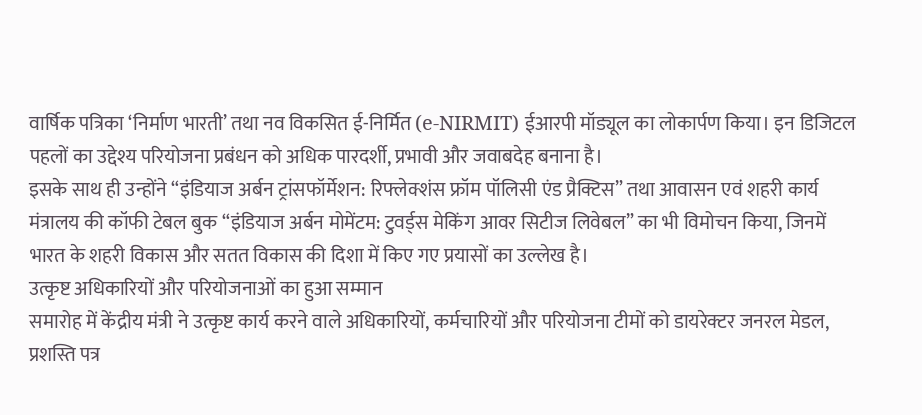वार्षिक पत्रिका ‘निर्माण भारती’ तथा नव विकसित ई-निर्मित (e-NIRMIT) ईआरपी मॉड्यूल का लोकार्पण किया। इन डिजिटल पहलों का उद्देश्य परियोजना प्रबंधन को अधिक पारदर्शी, प्रभावी और जवाबदेह बनाना है।
इसके साथ ही उन्होंने “इंडियाज अर्बन ट्रांसफॉर्मेशन: रिफ्लेक्शंस फ्रॉम पॉलिसी एंड प्रैक्टिस” तथा आवासन एवं शहरी कार्य मंत्रालय की कॉफी टेबल बुक “इंडियाज अर्बन मोमेंटम: टुवर्ड्स मेकिंग आवर सिटीज लिवेबल” का भी विमोचन किया, जिनमें भारत के शहरी विकास और सतत विकास की दिशा में किए गए प्रयासों का उल्लेख है।
उत्कृष्ट अधिकारियों और परियोजनाओं का हुआ सम्मान
समारोह में केंद्रीय मंत्री ने उत्कृष्ट कार्य करने वाले अधिकारियों, कर्मचारियों और परियोजना टीमों को डायरेक्टर जनरल मेडल, प्रशस्ति पत्र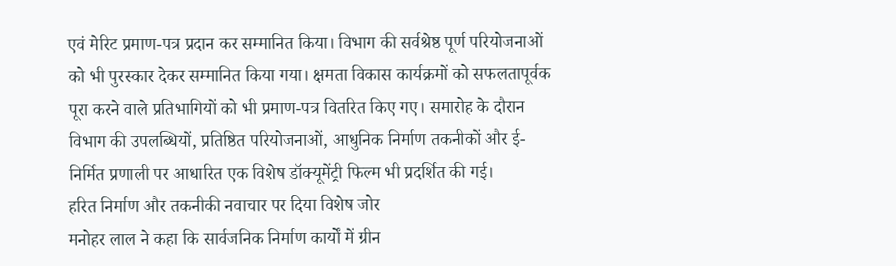एवं मेरिट प्रमाण-पत्र प्रदान कर सम्मानित किया। विभाग की सर्वश्रेष्ठ पूर्ण परियोजनाओं को भी पुरस्कार देकर सम्मानित किया गया। क्षमता विकास कार्यक्रमों को सफलतापूर्वक पूरा करने वाले प्रतिभागियों को भी प्रमाण-पत्र वितरित किए गए। समारोह के दौरान विभाग की उपलब्धियों, प्रतिष्ठित परियोजनाओं, आधुनिक निर्माण तकनीकों और ई-निर्मित प्रणाली पर आधारित एक विशेष डॉक्यूमेंट्री फिल्म भी प्रदर्शित की गई।
हरित निर्माण और तकनीकी नवाचार पर दिया विशेष जोर
मनोहर लाल ने कहा कि सार्वजनिक निर्माण कार्यों में ग्रीन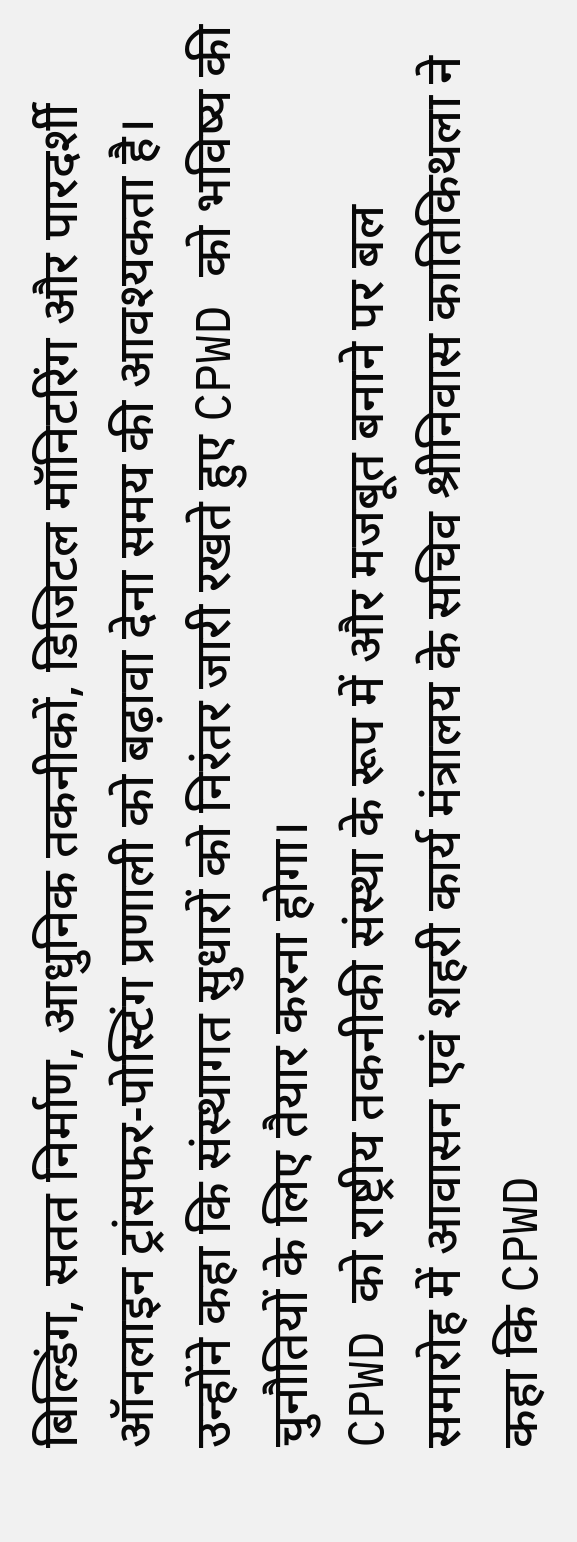बिल्डिंग, सतत निर्माण, आधुनिक तकनीकों, डिजिटल मॉनिटरिंग और पारदर्शी ऑनलाइन ट्रांसफर-पोस्टिंग प्रणाली को बढ़ावा देना समय की आवश्यकता है। उन्होंने कहा कि संस्थागत सुधारों को निरंतर जारी रखते हुए CPWD को भविष्य की चुनौतियों के लिए तैयार करना होगा।
CPWD को राष्ट्रीय तकनीकी संस्था के रूप में और मजबूत बनाने पर बल
समारोह में आवासन एवं शहरी कार्य मंत्रालय के सचिव श्रीनिवास कातिकिथला ने कहा कि CPWD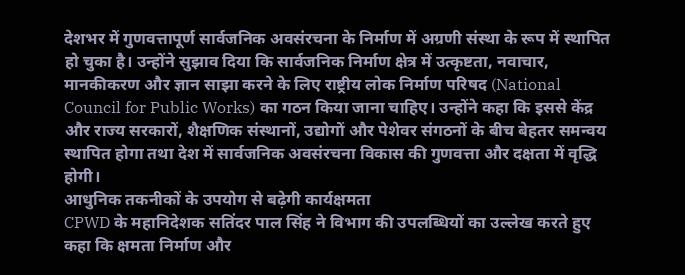देशभर में गुणवत्तापूर्ण सार्वजनिक अवसंरचना के निर्माण में अग्रणी संस्था के रूप में स्थापित हो चुका है। उन्होंने सुझाव दिया कि सार्वजनिक निर्माण क्षेत्र में उत्कृष्टता, नवाचार, मानकीकरण और ज्ञान साझा करने के लिए राष्ट्रीय लोक निर्माण परिषद (National Council for Public Works) का गठन किया जाना चाहिए। उन्होंने कहा कि इससे केंद्र और राज्य सरकारों, शैक्षणिक संस्थानों, उद्योगों और पेशेवर संगठनों के बीच बेहतर समन्वय स्थापित होगा तथा देश में सार्वजनिक अवसंरचना विकास की गुणवत्ता और दक्षता में वृद्धि होगी।
आधुनिक तकनीकों के उपयोग से बढ़ेगी कार्यक्षमता
CPWD के महानिदेशक सतिंदर पाल सिंह ने विभाग की उपलब्धियों का उल्लेख करते हुए कहा कि क्षमता निर्माण और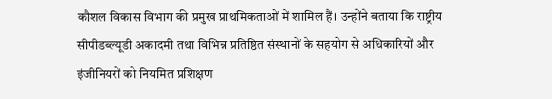कौशल विकास विभाग की प्रमुख प्राथमिकताओं में शामिल हैं। उन्होंने बताया कि राष्ट्रीय सीपीडब्ल्यूडी अकादमी तथा विभिन्न प्रतिष्ठित संस्थानों के सहयोग से अधिकारियों और इंजीनियरों को नियमित प्रशिक्षण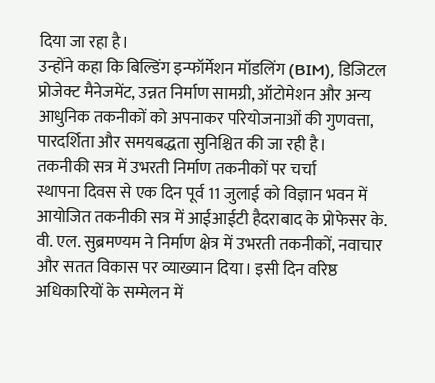दिया जा रहा है।
उन्होंने कहा कि बिल्डिंग इन्फॉर्मेशन मॉडलिंग (BIM), डिजिटल प्रोजेक्ट मैनेजमेंट, उन्नत निर्माण सामग्री, ऑटोमेशन और अन्य आधुनिक तकनीकों को अपनाकर परियोजनाओं की गुणवत्ता, पारदर्शिता और समयबद्धता सुनिश्चित की जा रही है।
तकनीकी सत्र में उभरती निर्माण तकनीकों पर चर्चा
स्थापना दिवस से एक दिन पूर्व 11 जुलाई को विज्ञान भवन में आयोजित तकनीकी सत्र में आईआईटी हैदराबाद के प्रोफेसर के. वी. एल. सुब्रमण्यम ने निर्माण क्षेत्र में उभरती तकनीकों, नवाचार और सतत विकास पर व्याख्यान दिया। इसी दिन वरिष्ठ अधिकारियों के सम्मेलन में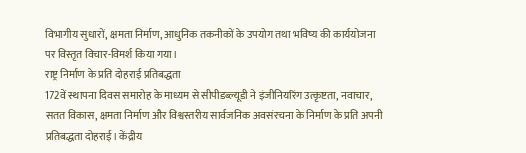विभागीय सुधारों, क्षमता निर्माण, आधुनिक तकनीकों के उपयोग तथा भविष्य की कार्ययोजना पर विस्तृत विचार-विमर्श किया गया।
राष्ट्र निर्माण के प्रति दोहराई प्रतिबद्धता
172वें स्थापना दिवस समारोह के माध्यम से सीपीडब्ल्यूडी ने इंजीनियरिंग उत्कृष्टता, नवाचार, सतत विकास, क्षमता निर्माण और विश्वस्तरीय सार्वजनिक अवसंरचना के निर्माण के प्रति अपनी प्रतिबद्धता दोहराई। केंद्रीय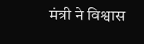मंत्री ने विश्वास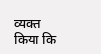व्यक्त किया कि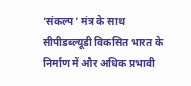‘संकल्प ‘ मंत्र के साथ सीपीडब्ल्यूडी विकसित भारत के निर्माण में और अधिक प्रभावी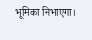भूमिका निभाएगा।